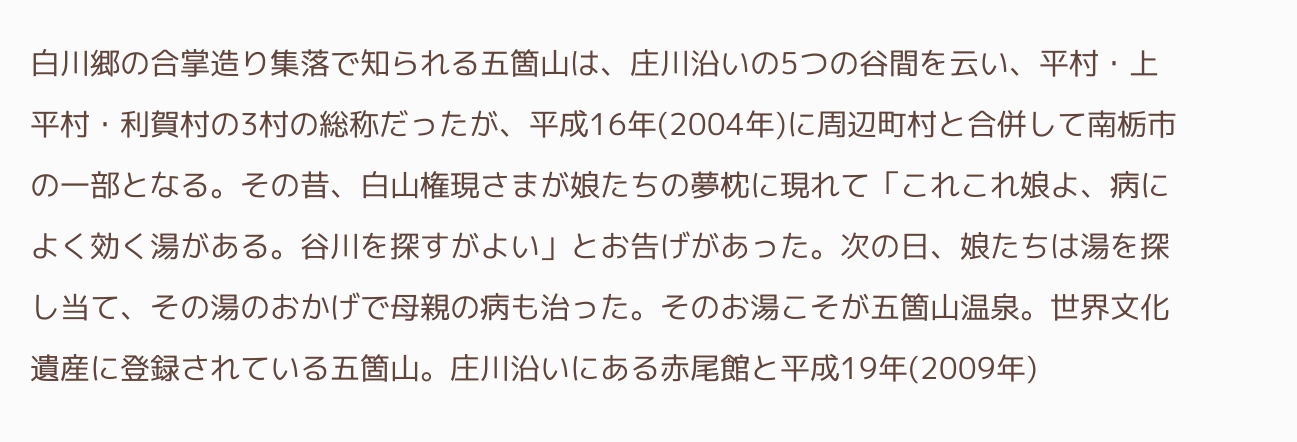白川郷の合掌造り集落で知られる五箇山は、庄川沿いの5つの谷間を云い、平村・上平村・利賀村の3村の総称だったが、平成16年(2004年)に周辺町村と合併して南栃市の一部となる。その昔、白山権現さまが娘たちの夢枕に現れて「これこれ娘よ、病によく効く湯がある。谷川を探すがよい」とお告げがあった。次の日、娘たちは湯を探し当て、その湯のおかげで母親の病も治った。そのお湯こそが五箇山温泉。世界文化遺産に登録されている五箇山。庄川沿いにある赤尾館と平成19年(2009年)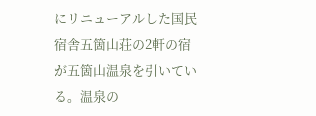にリニューアルした国民宿舎五箇山荘の2軒の宿が五箇山温泉を引いている。温泉の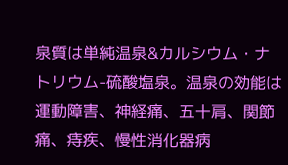泉質は単純温泉&カルシウム・ナトリウム-硫酸塩泉。温泉の効能は運動障害、神経痛、五十肩、関節痛、痔疾、慢性消化器病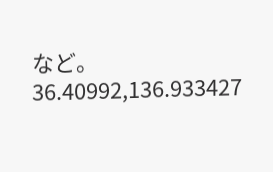など。
36.40992,136.933427